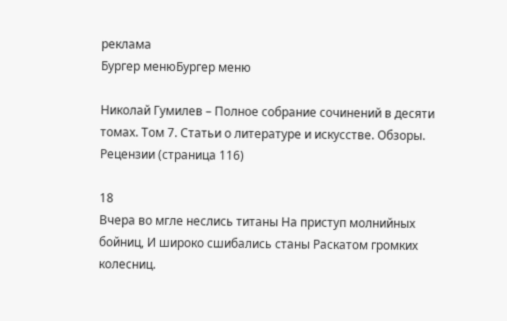реклама
Бургер менюБургер меню

Николай Гумилев – Полное собрание сочинений в десяти томах. Том 7. Статьи о литературе и искусстве. Обзоры. Рецензии (страница 116)

18
Вчера во мгле неслись титаны На приступ молнийных бойниц, И широко сшибались станы Раскатом громких колесниц.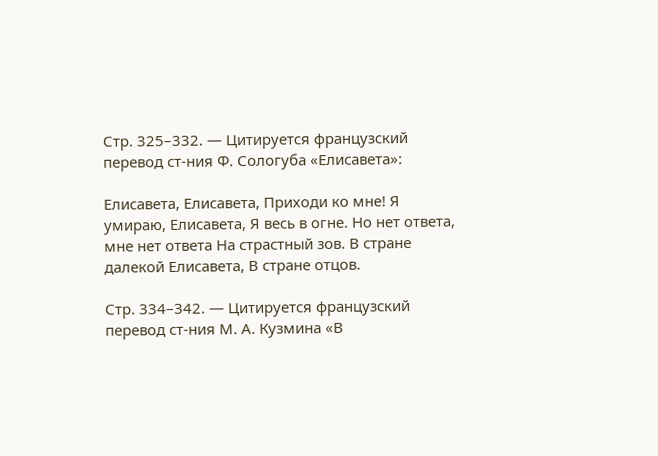Стр. 325–332. — Цитируется французский перевод ст-ния Ф. Сологуба «Елисавета»:

Елисавета, Елисавета, Приходи ко мне! Я умираю, Елисавета, Я весь в огне. Но нет ответа, мне нет ответа На страстный зов. В стране далекой Елисавета, В стране отцов.

Стр. 334–342. — Цитируется французский перевод ст-ния М. А. Кузмина «В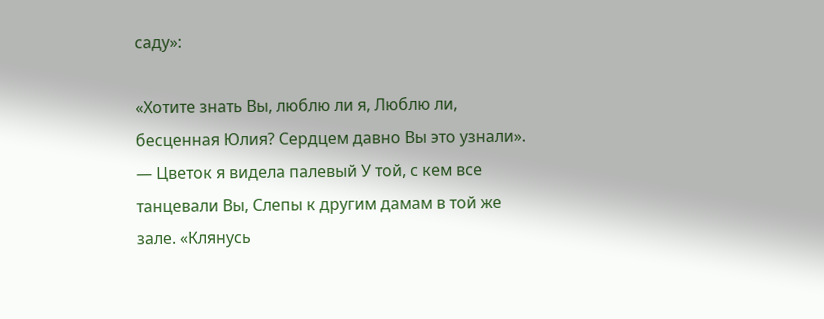саду»:

«Хотите знать Вы, люблю ли я, Люблю ли, бесценная Юлия? Сердцем давно Вы это узнали». — Цветок я видела палевый У той, с кем все танцевали Вы, Слепы к другим дамам в той же зале. «Клянусь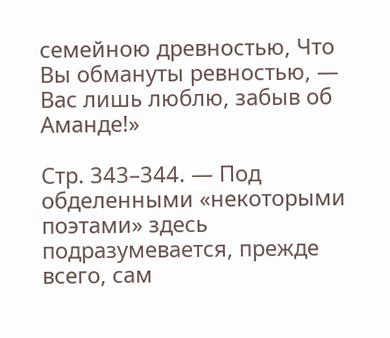семейною древностью, Что Вы обмануты ревностью, — Вас лишь люблю, забыв об Аманде!»

Стр. 343–344. — Под обделенными «некоторыми поэтами» здесь подразумевается, прежде всего, сам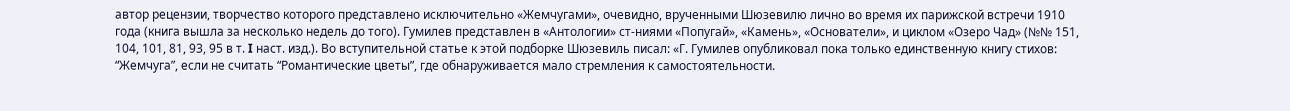автор рецензии, творчество которого представлено исключительно «Жемчугами», очевидно, врученными Шюзевилю лично во время их парижской встречи 1910 года (книга вышла за несколько недель до того). Гумилев представлен в «Антологии» ст-ниями «Попугай», «Камень», «Основатели», и циклом «Озеро Чад» (№№ 151, 104, 101, 81, 93, 95 в т. I наст. изд.). Во вступительной статье к этой подборке Шюзевиль писал: «Г. Гумилев опубликовал пока только единственную книгу стихов: “Жемчуга”, если не считать “Романтические цветы”, где обнаруживается мало стремления к самостоятельности.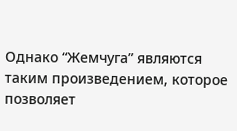Однако “Жемчуга” являются таким произведением, которое позволяет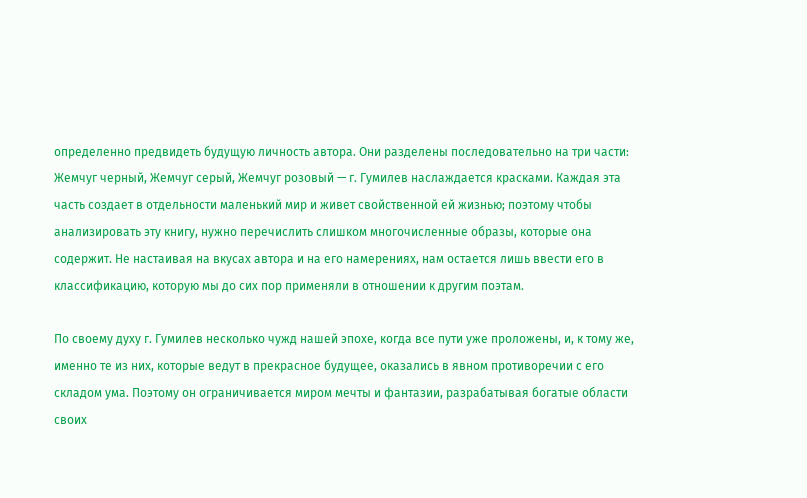определенно предвидеть будущую личность автора. Они разделены последовательно на три части: Жемчуг черный, Жемчуг серый, Жемчуг розовый — г. Гумилев наслаждается красками. Каждая эта часть создает в отдельности маленький мир и живет свойственной ей жизнью; поэтому чтобы анализировать эту книгу, нужно перечислить слишком многочисленные образы, которые она содержит. Не настаивая на вкусах автора и на его намерениях, нам остается лишь ввести его в классификацию, которую мы до сих пор применяли в отношении к другим поэтам.

По своему духу г. Гумилев несколько чужд нашей эпохе, когда все пути уже проложены, и, к тому же, именно те из них, которые ведут в прекрасное будущее, оказались в явном противоречии с его складом ума. Поэтому он ограничивается миром мечты и фантазии, разрабатывая богатые области своих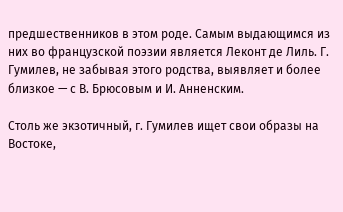предшественников в этом роде. Самым выдающимся из них во французской поэзии является Леконт де Лиль. Г. Гумилев, не забывая этого родства, выявляет и более близкое — с В. Брюсовым и И. Анненским.

Столь же экзотичный, г. Гумилев ищет свои образы на Востоке,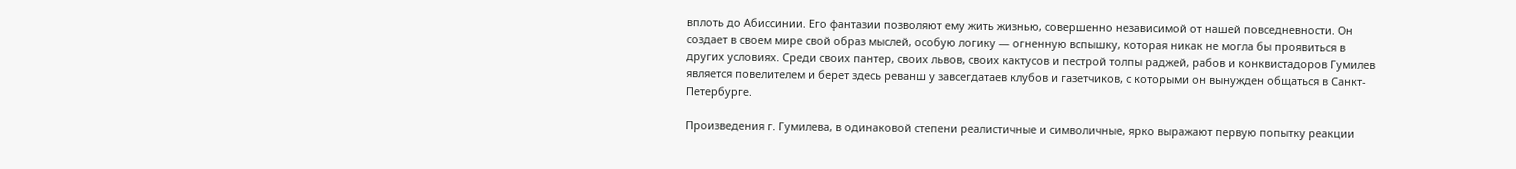вплоть до Абиссинии. Его фантазии позволяют ему жить жизнью, совершенно независимой от нашей повседневности. Он создает в своем мире свой образ мыслей, особую логику — огненную вспышку, которая никак не могла бы проявиться в других условиях. Среди своих пантер, своих львов, своих кактусов и пестрой толпы раджей, рабов и конквистадоров Гумилев является повелителем и берет здесь реванш у завсегдатаев клубов и газетчиков, с которыми он вынужден общаться в Санкт-Петербурге.

Произведения г. Гумилева, в одинаковой степени реалистичные и символичные, ярко выражают первую попытку реакции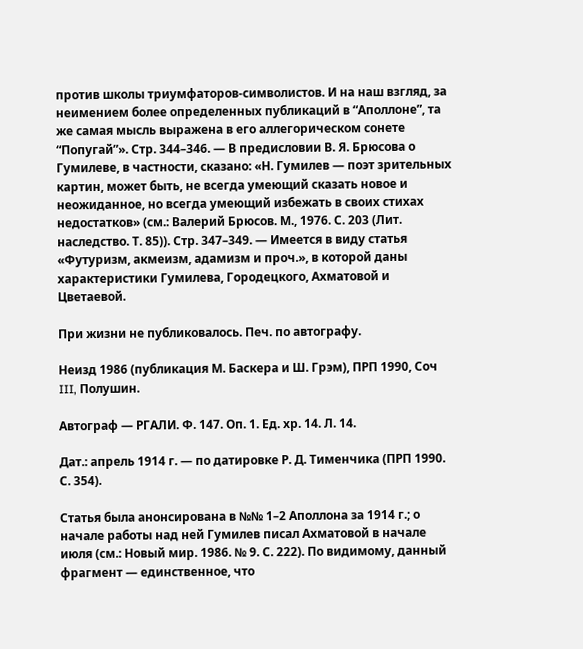против школы триумфаторов-символистов. И на наш взгляд, за неимением более определенных публикаций в “Аполлоне”, та же самая мысль выражена в его аллегорическом сонете “Попугай”». Стр. 344–346. — В предисловии В. Я. Брюсова о Гумилеве, в частности, сказано: «Н. Гумилев — поэт зрительных картин, может быть, не всегда умеющий сказать новое и неожиданное, но всегда умеющий избежать в своих стихах недостатков» (см.: Валерий Брюсов. М., 1976. С. 203 (Лит. наследство. Т. 85)). Стр. 347–349. — Имеется в виду статья «Футуризм, акмеизм, адамизм и проч.», в которой даны характеристики Гумилева, Городецкого, Ахматовой и Цветаевой.

При жизни не публиковалось. Печ. по автографу.

Неизд 1986 (публикация М. Баскера и Ш. Грэм), ПРП 1990, Соч III, Полушин.

Автограф — РГАЛИ. Ф. 147. Оп. 1. Ед. хр. 14. Л. 14.

Дат.: апрель 1914 г. — по датировке Р. Д. Тименчика (ПРП 1990. С. 354).

Статья была анонсирована в №№ 1–2 Аполлона за 1914 г.; о начале работы над ней Гумилев писал Ахматовой в начале июля (см.: Новый мир. 1986. № 9. С. 222). По видимому, данный фрагмент — единственное, что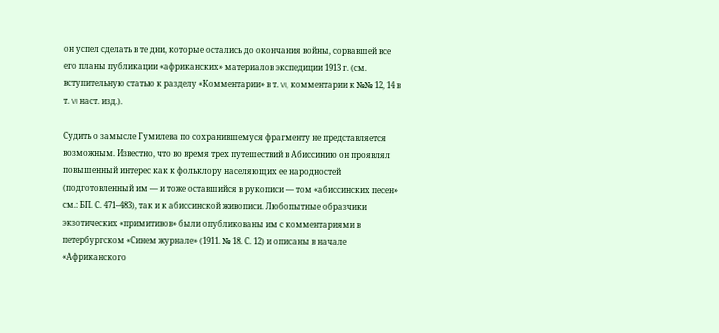он успел сделать в те дни, которые остались до окончания войны, сорвавшей все его планы публикации «африканских» материалов экспедиции 1913 г. (см. вступительную статью к разделу «Комментарии» в т. VI, комментарии к №№ 12, 14 в т. VI наст. изд.).

Судить о замысле Гумилева по сохранившемуся фрагменту не представляется возможным. Известно, что во время трех путешествий в Абиссинию он проявлял повышенный интерес как к фольклору населяющих ее народностей (подготовленный им — и тоже оставшийся в рукописи — том «абиссинских песен» см.: БП. С. 471–483), так и к абиссинской живописи. Любопытные образчики экзотических «примитивов» были опубликованы им с комментариями в петербургском «Синем журнале» (1911. № 18. С. 12) и описаны в начале «Африканского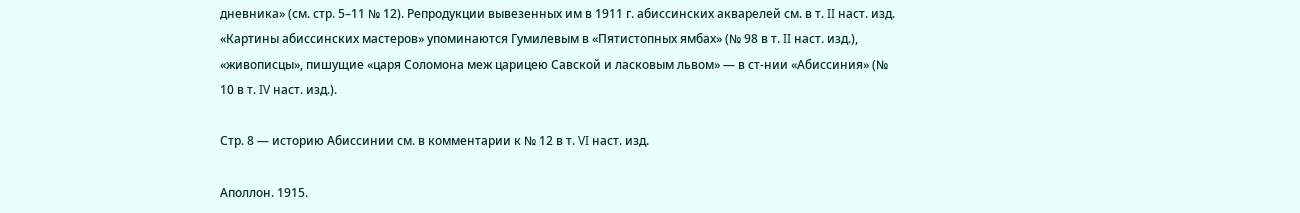дневника» (см. стр. 5–11 № 12). Репродукции вывезенных им в 1911 г. абиссинских акварелей см. в т. II наст. изд. «Картины абиссинских мастеров» упоминаются Гумилевым в «Пятистопных ямбах» (№ 98 в т. II наст. изд.), «живописцы», пишущие «царя Соломона меж царицею Савской и ласковым львом» — в ст-нии «Абиссиния» (№ 10 в т. IV наст. изд.).

Стр. 8 — историю Абиссинии см. в комментарии к № 12 в т. VI наст. изд.

Аполлон. 1915.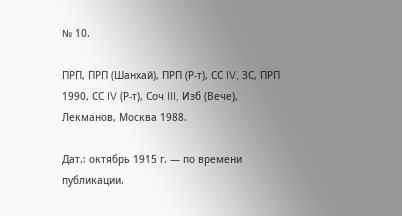№ 10.

ПРП, ПРП (Шанхай), ПРП (Р-т), СС IV, ЗС, ПРП 1990, СС IV (Р-т), Соч III, Изб (Вече), Лекманов, Москва 1988.

Дат.: октябрь 1915 г. — по времени публикации.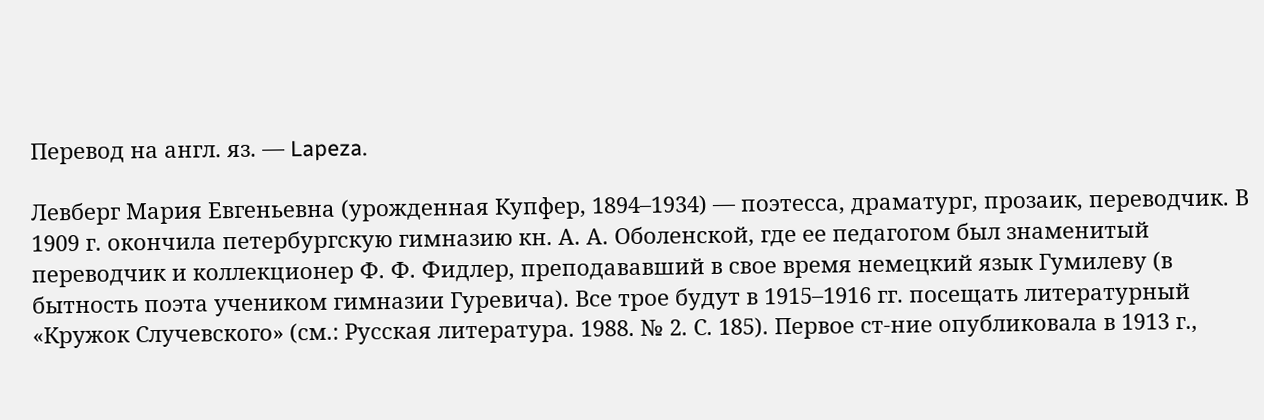Перевод на англ. яз. — Lapeza.

Левберг Мария Евгеньевна (урожденная Купфер, 1894–1934) — поэтесса, драматург, прозаик, переводчик. В 1909 г. окончила петербургскую гимназию кн. А. А. Оболенской, где ее педагогом был знаменитый переводчик и коллекционер Ф. Ф. Фидлер, преподававший в свое время немецкий язык Гумилеву (в бытность поэта учеником гимназии Гуревича). Все трое будут в 1915–1916 гг. посещать литературный «Кружок Случевского» (см.: Русская литература. 1988. № 2. С. 185). Первое ст-ние опубликовала в 1913 г.,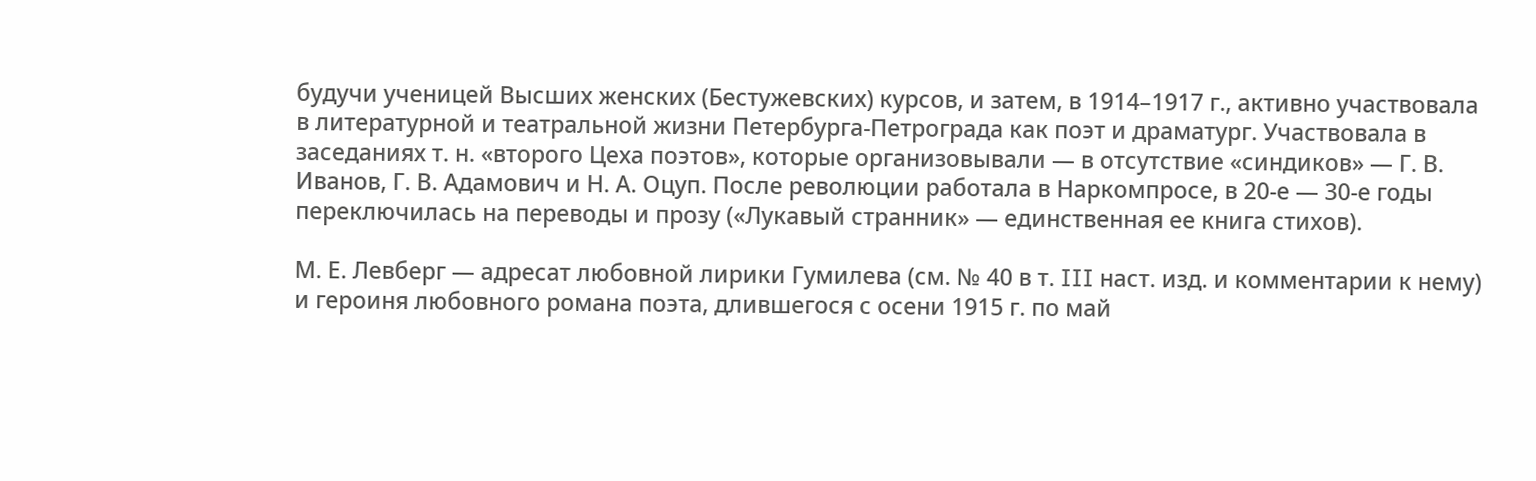будучи ученицей Высших женских (Бестужевских) курсов, и затем, в 1914–1917 г., активно участвовала в литературной и театральной жизни Петербурга-Петрограда как поэт и драматург. Участвовала в заседаниях т. н. «второго Цеха поэтов», которые организовывали — в отсутствие «синдиков» — Г. В. Иванов, Г. В. Адамович и Н. А. Оцуп. После революции работала в Наркомпросе, в 20-е — 30-е годы переключилась на переводы и прозу («Лукавый странник» — единственная ее книга стихов).

М. Е. Левберг — адресат любовной лирики Гумилева (см. № 40 в т. III наст. изд. и комментарии к нему) и героиня любовного романа поэта, длившегося с осени 1915 г. по май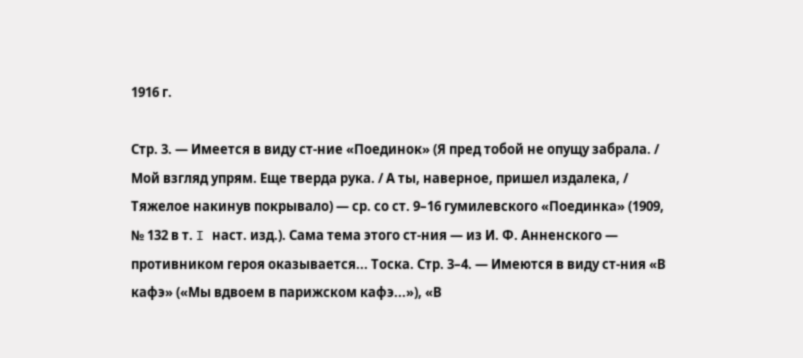1916 г.

Стр. 3. — Имеется в виду ст-ние «Поединок» (Я пред тобой не опущу забрала. / Мой взгляд упрям. Еще тверда рука. / А ты, наверное, пришел издалека, / Тяжелое накинув покрывало) — ср. со ст. 9–16 гумилевского «Поединка» (1909, № 132 в т. I наст. изд.). Сама тема этого ст-ния — из И. Ф. Анненского — противником героя оказывается... Тоска. Стр. 3–4. — Имеются в виду ст-ния «В кафэ» («Мы вдвоем в парижском кафэ...»), «В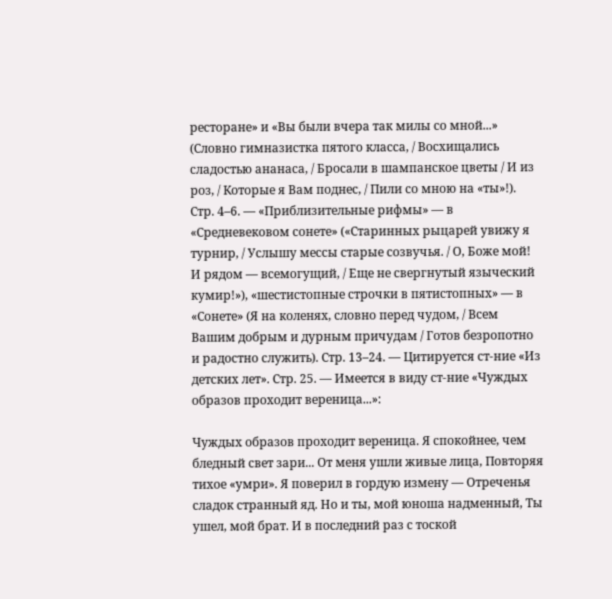ресторане» и «Вы были вчера так милы со мной...» (Словно гимназистка пятого класса, / Восхищались сладостью ананаса, / Бросали в шампанское цветы / И из роз, / Которые я Вам поднес, / Пили со мною на «ты»!). Стр. 4–6. — «Приблизительные рифмы» — в «Средневековом сонете» («Старинных рыцарей увижу я турнир, / Услышу мессы старые созвучья. / О, Боже мой! И рядом — всемогущий, / Еще не свергнутый языческий кумир!»), «шестистопные строчки в пятистопных» — в «Сонете» (Я на коленях, словно перед чудом, / Всем Вашим добрым и дурным причудам / Готов безропотно и радостно служить). Стр. 13–24. — Цитируется ст-ние «Из детских лет». Стр. 25. — Имеется в виду ст-ние «Чуждых образов проходит вереница...»:

Чуждых образов проходит вереница. Я спокойнее, чем бледный свет зари... От меня ушли живые лица, Повторяя тихое «умри». Я поверил в гордую измену — Отреченья сладок странный яд. Но и ты, мой юноша надменный, Ты ушел, мой брат. И в последний раз с тоской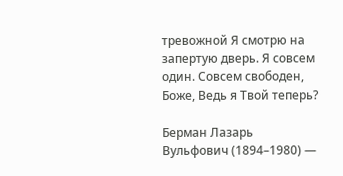тревожной Я смотрю на запертую дверь. Я совсем один. Совсем свободен, Боже, Ведь я Твой теперь?

Берман Лазарь Вульфович (1894–1980) —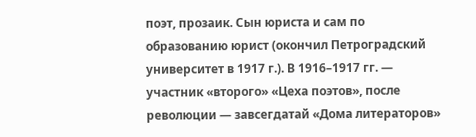поэт, прозаик. Сын юриста и сам по образованию юрист (окончил Петроградский университет в 1917 г.). В 1916–1917 гг. — участник «второго» «Цеха поэтов», после революции — завсегдатай «Дома литераторов»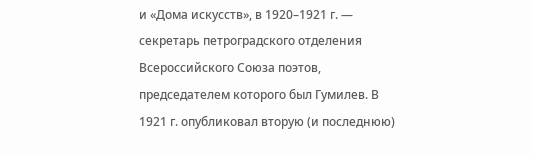и «Дома искусств», в 1920–1921 г. — секретарь петроградского отделения Всероссийского Союза поэтов, председателем которого был Гумилев. В 1921 г. опубликовал вторую (и последнюю)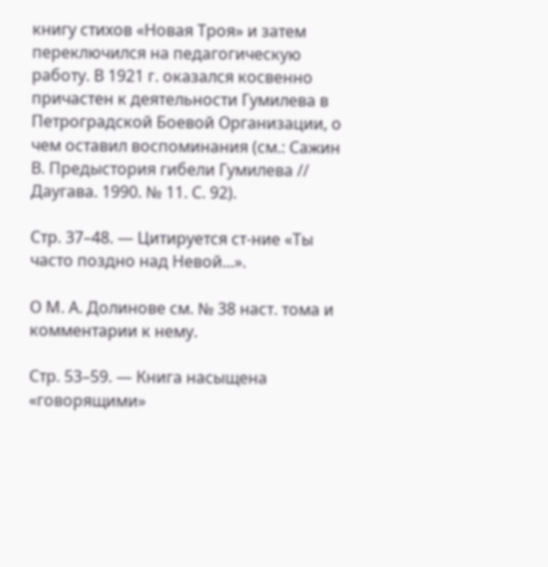книгу стихов «Новая Троя» и затем переключился на педагогическую работу. В 1921 г. оказался косвенно причастен к деятельности Гумилева в Петроградской Боевой Организации, о чем оставил воспоминания (см.: Сажин В. Предыстория гибели Гумилева // Даугава. 1990. № 11. С. 92).

Стр. 37–48. — Цитируется ст-ние «Ты часто поздно над Невой...».

О М. А. Долинове см. № 38 наст. тома и комментарии к нему.

Стр. 53–59. — Книга насыщена «говорящими»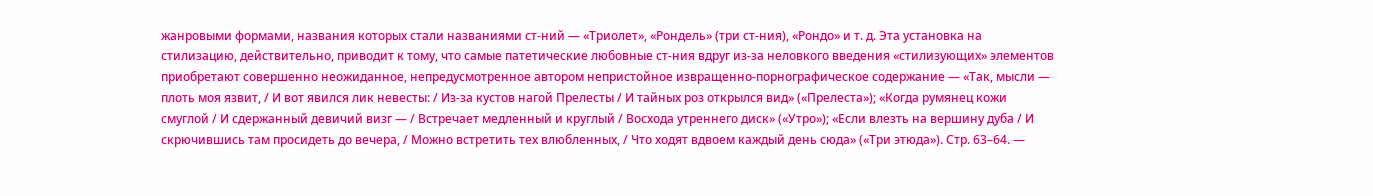жанровыми формами, названия которых стали названиями ст-ний — «Триолет», «Рондель» (три ст-ния), «Рондо» и т. д. Эта установка на стилизацию, действительно, приводит к тому, что самые патетические любовные ст-ния вдруг из-за неловкого введения «стилизующих» элементов приобретают совершенно неожиданное, непредусмотренное автором непристойное извращенно-порнографическое содержание — «Так, мысли — плоть моя язвит, / И вот явился лик невесты: / Из-за кустов нагой Прелесты / И тайных роз открылся вид» («Прелеста»); «Когда румянец кожи смуглой / И сдержанный девичий визг — / Встречает медленный и круглый / Восхода утреннего диск» («Утро»); «Если влезть на вершину дуба / И скрючившись там просидеть до вечера, / Можно встретить тех влюбленных, / Что ходят вдвоем каждый день сюда» («Три этюда»). Стр. 63–64. —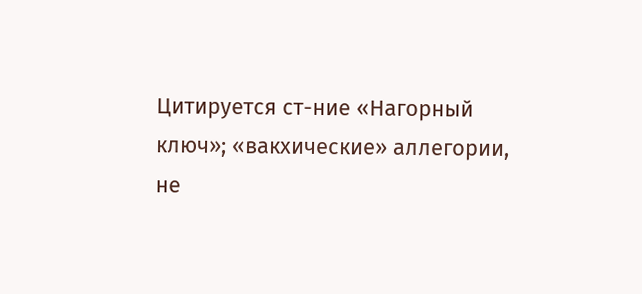Цитируется ст-ние «Нагорный ключ»; «вакхические» аллегории, не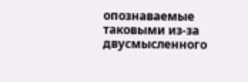опознаваемые таковыми из-за двусмысленного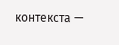контекста —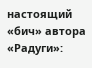настоящий «бич» автора «Радуги»: